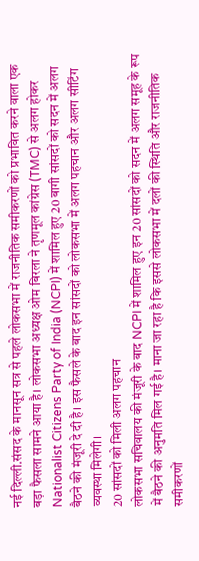नई दिल्ली.संसद के मानसून सत्र से पहले लोकसभा में राजनीतिक समीकरणों को प्रभावित करने वाला एक बड़ा फैसला सामने आया है। लोकसभा अध्यक्ष ओम बिरला ने तृणमूल कांग्रेस (TMC) से अलग होकर Nationalist Citizens Party of India (NCPI) में शामिल हुए 20 बागी सांसदों को सदन में अलग बैठने की मंजूरी दे दी है। इस फैसले के बाद इन सांसदों को लोकसभा में अलग पहचान और अलग सीटिंग व्यवस्था मिलेगी।
20 सांसदों को मिली अलग पहचान
लोकसभा सचिवालय की मंजूरी के बाद NCPI में शामिल हुए इन 20 सांसदों को सदन में अलग समूह के रूप में बैठने की अनुमति मिल गई है। माना जा रहा है कि इससे लोकसभा में दलों की स्थिति और राजनीतिक समीकरणों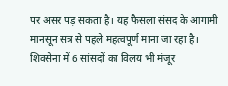पर असर पड़ सकता है। यह फैसला संसद के आगामी मानसून सत्र से पहले महत्वपूर्ण माना जा रहा है।
शिवसेना में 6 सांसदों का विलय भी मंजूर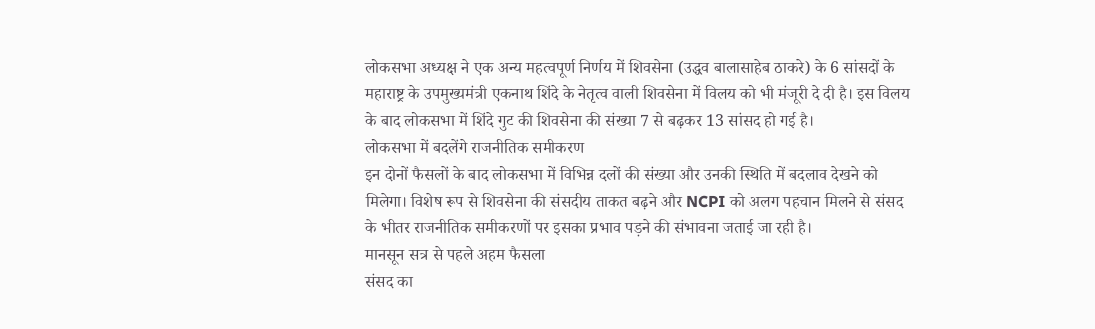लोकसभा अध्यक्ष ने एक अन्य महत्वपूर्ण निर्णय में शिवसेना (उद्धव बालासाहेब ठाकरे) के 6 सांसदों के महाराष्ट्र के उपमुख्यमंत्री एकनाथ शिंदे के नेतृत्व वाली शिवसेना में विलय को भी मंजूरी दे दी है। इस विलय के बाद लोकसभा में शिंदे गुट की शिवसेना की संख्या 7 से बढ़कर 13 सांसद हो गई है।
लोकसभा में बदलेंगे राजनीतिक समीकरण
इन दोनों फैसलों के बाद लोकसभा में विभिन्न दलों की संख्या और उनकी स्थिति में बदलाव देखने को मिलेगा। विशेष रूप से शिवसेना की संसदीय ताकत बढ़ने और NCPI को अलग पहचान मिलने से संसद के भीतर राजनीतिक समीकरणों पर इसका प्रभाव पड़ने की संभावना जताई जा रही है।
मानसून सत्र से पहले अहम फैसला
संसद का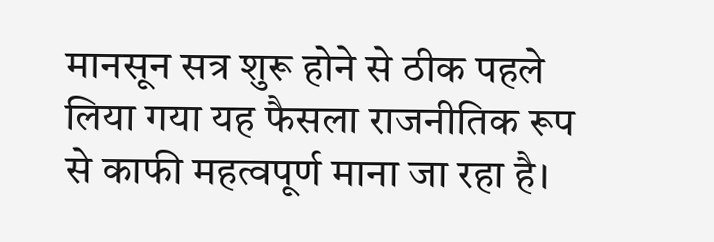मानसून सत्र शुरू होने से ठीक पहले लिया गया यह फैसला राजनीतिक रूप से काफी महत्वपूर्ण माना जा रहा है।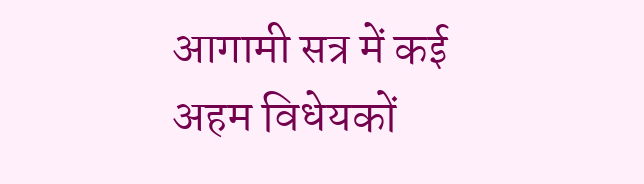आगामी सत्र में कई अहम विधेयकों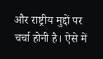और राष्ट्रीय मुद्दों पर चर्चा होनी है। ऐसे में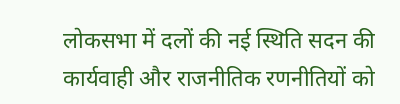लोकसभा में दलों की नई स्थिति सदन की कार्यवाही और राजनीतिक रणनीतियों को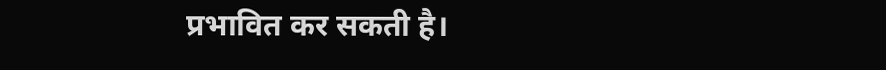प्रभावित कर सकती है।